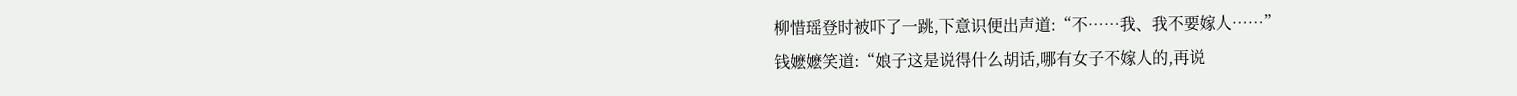柳惜瑶登时被吓了一跳,下意识便出声道:“不……我、我不要嫁人……”
钱嬷嬷笑道:“娘子这是说得什么胡话,哪有女子不嫁人的,再说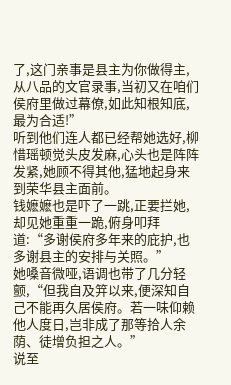了,这门亲事是县主为你做得主,从八品的文官录事,当初又在咱们侯府里做过幕僚,如此知根知底,最为合适!”
听到他们连人都已经帮她选好,柳惜瑶顿觉头皮发麻,心头也是阵阵发紧,她顾不得其他,猛地起身来到荣华县主面前。
钱嬷嬷也是吓了一跳,正要拦她,却见她重重一跪,俯身叩拜道:“多谢侯府多年来的庇护,也多谢县主的安排与关照。”
她嗓音微哑,语调也带了几分轻颤,“但我自及笄以来,便深知自己不能再久居侯府。若一味仰赖他人度日,岂非成了那等拾人余荫、徒增负担之人。”
说至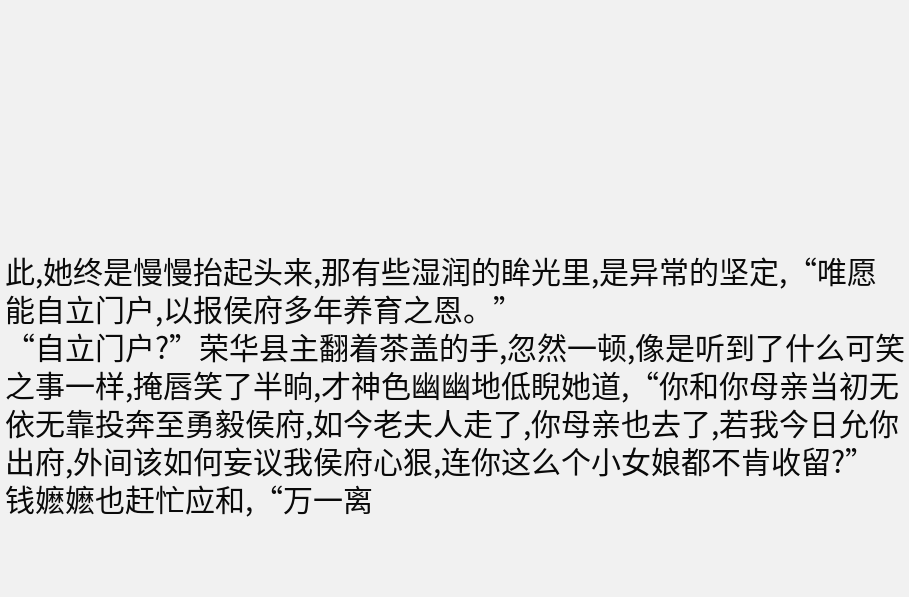此,她终是慢慢抬起头来,那有些湿润的眸光里,是异常的坚定,“唯愿能自立门户,以报侯府多年养育之恩。”
“自立门户?”荣华县主翻着茶盖的手,忽然一顿,像是听到了什么可笑之事一样,掩唇笑了半晌,才神色幽幽地低睨她道,“你和你母亲当初无依无靠投奔至勇毅侯府,如今老夫人走了,你母亲也去了,若我今日允你出府,外间该如何妄议我侯府心狠,连你这么个小女娘都不肯收留?”
钱嬷嬷也赶忙应和,“万一离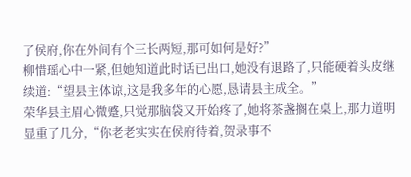了侯府,你在外间有个三长两短,那可如何是好?”
柳惜瑶心中一紧,但她知道此时话已出口,她没有退路了,只能硬着头皮继续道:“望县主体谅,这是我多年的心愿,恳请县主成全。”
荣华县主眉心微蹙,只觉那脑袋又开始疼了,她将茶盏搁在桌上,那力道明显重了几分,“你老老实实在侯府待着,贺录事不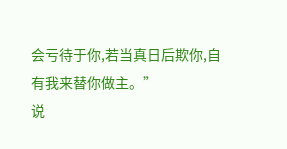会亏待于你,若当真日后欺你,自有我来替你做主。”
说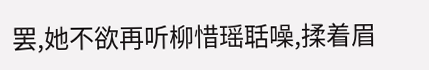罢,她不欲再听柳惜瑶聒噪,揉着眉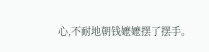心,不耐地朝钱嬷嬷摆了摆手。